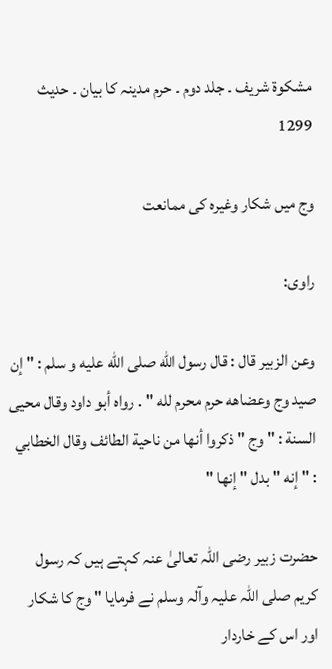مشکوۃ شریف ۔ جلد دوم ۔ حرم مدینہ کا بیان ۔ حدیث 1299

وج میں شکار وغیرہ کی ممانعت

راوی:

وعن الزبير قال : قال رسول الله صلى الله عليه و سلم : " إن صيد وج وعضاهه حرم محرم لله " . رواه أبو داود وقال محيى السنة : " وج " ذكروا أنها من ناحية الطائف وقال الخطابي : " إنه " بدل " إنها "

حضرت زبیر رضی اللہ تعالیٰ عنہ کہتے ہیں کہ رسول کریم صلی اللہ علیہ وآلہ وسلم نے فرمایا " وج کا شکار اور اس کے خاردار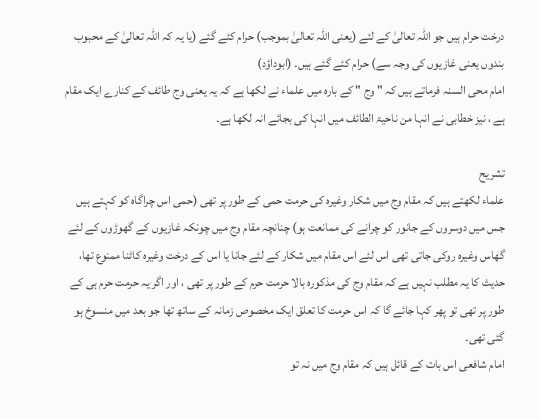درخت حرام ہیں جو اللہ تعالیٰ کے لئے (یعنی اللہ تعالیٰ بموجب) حرام کئے گئے (یا یہ کہ اللہ تعالیٰ کے محبوب بندوں یعنی غازیوں کی وجہ سے) حرام کئے گئے ہیں۔ (ابوداؤد)
امام محی السنہ فرماتے ہیں کہ " وج " کے بارہ میں علماء نے لکھا ہے کہ یہ یعنی وج طائف کے کنارے ایک مقام ہے ، نیز خطابی نے انہا من ناحیۃ الطائف میں انہا کی بجائے انہ لکھا ہے۔

تشریح
علماء لکھتے ہیں کہ مقام وج میں شکار وغیرہ کی حرمت حمی کے طور پر تھی (حمی اس چراگاہ کو کہتے ہیں جس میں دوسروں کے جانور کو چرانے کی ممانعت ہو) چنانچہ مقام وج میں چونکہ غازیوں کے گھوڑوں کے لئے گھاس وغیرہ روکی جاتی تھی اس لئے اس مقام میں شکار کے لئے جانا یا اس کے درخت وغیرہ کاٹنا ممنوع تھا، حدیث کا یہ مطلب نہیں ہے کہ مقام وج کی مذکورہ بالا حرمت حرم کے طور پر تھی ، اور اگر یہ حرمت حرم ہی کے طور پر تھی تو پھر کہا جائے گا کہ اس حرمت کا تعلق ایک مخصوص زمانہ کے ساتھ تھا جو بعد میں منسوخ ہو گئی تھی۔
امام شافعی اس بات کے قائل ہیں کہ مقام وج میں نہ تو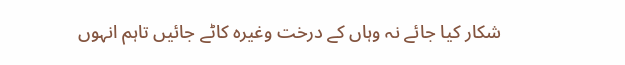شکار کیا جائے نہ وہاں کے درخت وغیرہ کاٹے جائیں تاہم انہوں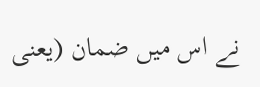نے اس میں ضمان (یعنی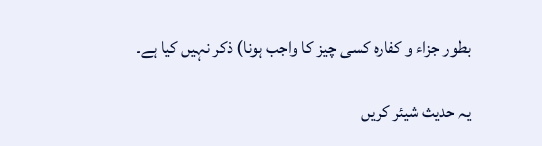بطور جزاء و کفارہ کسی چیز کا واجب ہونا) ذکر نہیں کیا ہے۔

یہ حدیث شیئر کریں